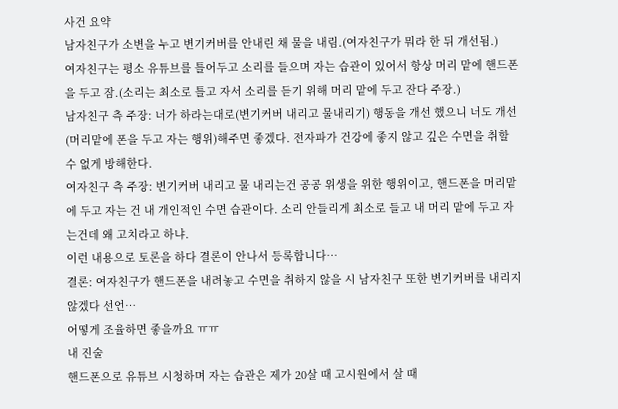사건 요약
남자친구가 소변을 누고 변기커버를 안내린 채 물을 내림.(여자친구가 뭐라 한 뒤 개선됨.)
여자친구는 평소 유튜브를 틀어두고 소리를 들으며 자는 습관이 있어서 항상 머리 맡에 핸드폰을 두고 잠.(소리는 최소로 틀고 자서 소리를 듣기 위해 머리 맡에 두고 잔다 주장.)
남자친구 측 주장: 너가 하라는대로(변기커버 내리고 물내리기) 행동을 개선 했으니 너도 개선(머리맡에 폰을 두고 자는 행위)해주면 좋겠다. 전자파가 건강에 좋지 않고 깊은 수면을 취할 수 없게 방해한다.
여자친구 측 주장: 변기커버 내리고 물 내리는건 공공 위생을 위한 행위이고, 핸드폰을 머리맡에 두고 자는 건 내 개인적인 수면 습관이다. 소리 안들리게 최소로 들고 내 머리 맡에 두고 자는건데 왜 고치라고 하냐.
이런 내용으로 토론을 하다 결론이 안나서 등록합니다…
결론: 여자친구가 핸드폰을 내려놓고 수면을 취하지 않을 시 남자친구 또한 변기커버를 내리지 않겠다 선언…
어떻게 조율하면 좋을까요 ㅠㅠ
내 진술
핸드폰으로 유튜브 시청하며 자는 습관은 제가 20살 때 고시원에서 살 때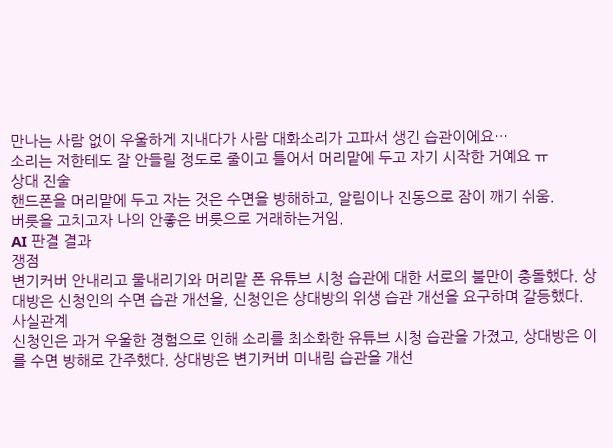만나는 사람 없이 우울하게 지내다가 사람 대화소리가 고파서 생긴 습관이에요…
소리는 저한테도 잘 안들릴 정도로 줄이고 틀어서 머리맡에 두고 자기 시작한 거예요 ㅠ
상대 진술
핸드폰을 머리맡에 두고 자는 것은 수면을 방해하고, 알림이나 진동으로 잠이 깨기 쉬움.
버릇을 고치고자 나의 안좋은 버릇으로 거래하는거임.
AI 판결 결과
쟁점
변기커버 안내리고 물내리기와 머리맡 폰 유튜브 시청 습관에 대한 서로의 불만이 충돌했다. 상대방은 신청인의 수면 습관 개선을, 신청인은 상대방의 위생 습관 개선을 요구하며 갈등했다.
사실관계
신청인은 과거 우울한 경험으로 인해 소리를 최소화한 유튜브 시청 습관을 가졌고, 상대방은 이를 수면 방해로 간주했다. 상대방은 변기커버 미내림 습관을 개선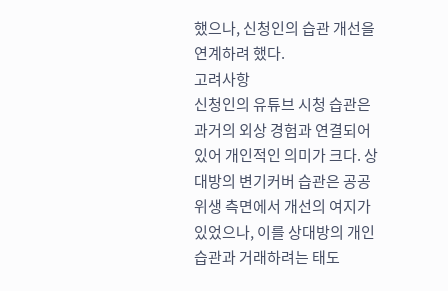했으나, 신청인의 습관 개선을 연계하려 했다.
고려사항
신청인의 유튜브 시청 습관은 과거의 외상 경험과 연결되어 있어 개인적인 의미가 크다. 상대방의 변기커버 습관은 공공 위생 측면에서 개선의 여지가 있었으나, 이를 상대방의 개인 습관과 거래하려는 태도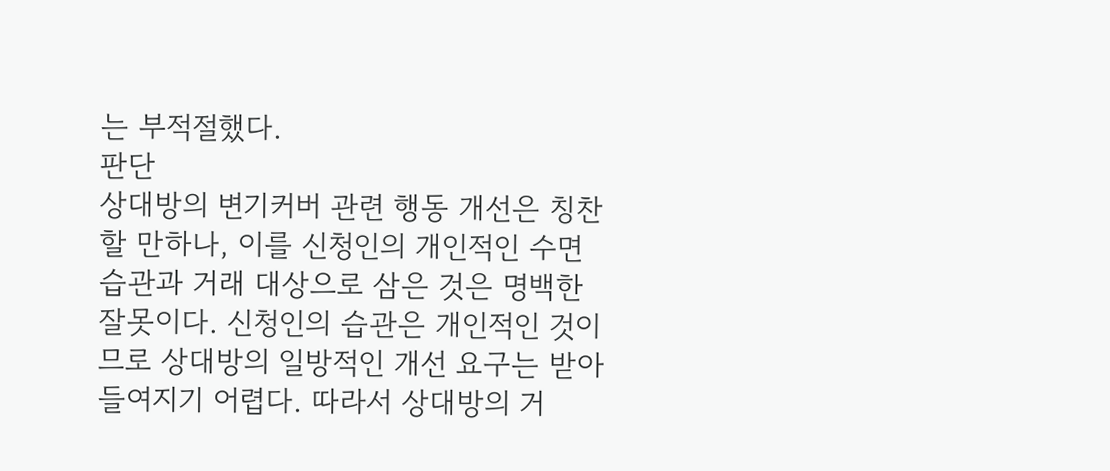는 부적절했다.
판단
상대방의 변기커버 관련 행동 개선은 칭찬할 만하나, 이를 신청인의 개인적인 수면 습관과 거래 대상으로 삼은 것은 명백한 잘못이다. 신청인의 습관은 개인적인 것이므로 상대방의 일방적인 개선 요구는 받아들여지기 어렵다. 따라서 상대방의 거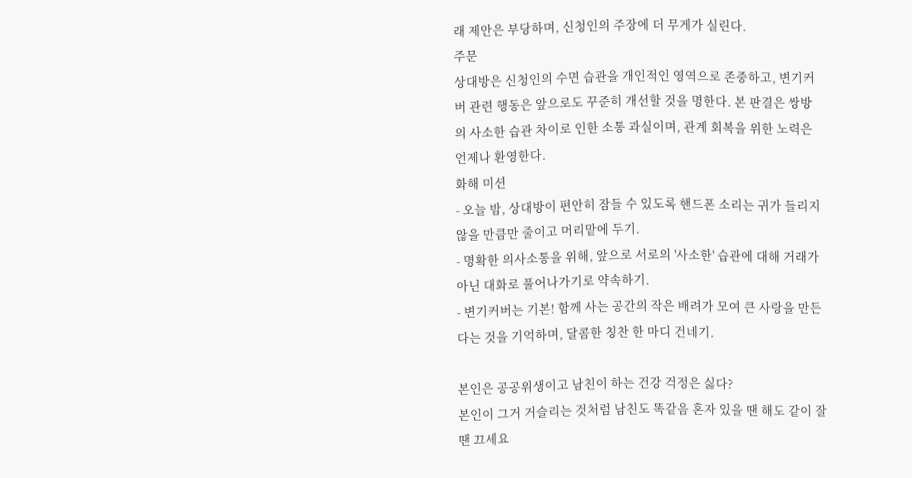래 제안은 부당하며, 신청인의 주장에 더 무게가 실린다.
주문
상대방은 신청인의 수면 습관을 개인적인 영역으로 존중하고, 변기커버 관련 행동은 앞으로도 꾸준히 개선할 것을 명한다. 본 판결은 쌍방의 사소한 습관 차이로 인한 소통 과실이며, 관계 회복을 위한 노력은 언제나 환영한다.
화해 미션
- 오늘 밤, 상대방이 편안히 잠들 수 있도록 핸드폰 소리는 귀가 들리지 않을 만큼만 줄이고 머리맡에 두기.
- 명확한 의사소통을 위해, 앞으로 서로의 '사소한' 습관에 대해 거래가 아닌 대화로 풀어나가기로 약속하기.
- 변기커버는 기본! 함께 사는 공간의 작은 배려가 모여 큰 사랑을 만든다는 것을 기억하며, 달콤한 칭찬 한 마디 건네기.

본인은 공공위생이고 남친이 하는 건강 걱정은 싫다?
본인이 그거 거슬리는 것처럼 남친도 똑같음 혼자 있을 땐 해도 같이 잘 땐 끄세요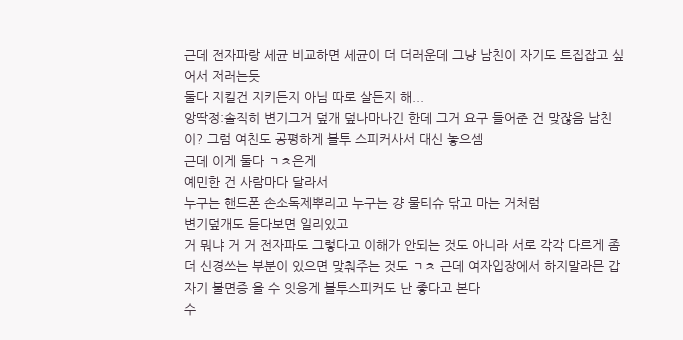근데 전자파랑 세균 비교하면 세균이 더 더러운데 그냥 남친이 자기도 트집잡고 싶어서 저러는듯
둘다 지킬건 지키든지 아님 따로 살든지 해...
앙딱정:솔직히 변기그거 덮개 덮나마나긴 한데 그거 요구 들어준 건 맞잖음 남친이? 그럼 여친도 공평하게 블투 스피커사서 대신 놓으셈
근데 이게 둘다 ㄱㅊ은게
예민한 건 사람마다 달라서
누구는 핸드폰 손소독제뿌리고 누구는 걍 물티슈 닦고 마는 거처럼
변기덮개도 듣다보면 일리있고
거 뭐냐 거 거 전자파도 그렇다고 이해가 안되는 것도 아니라 서로 각각 다르게 좀 더 신경쓰는 부분이 있으면 맞춰주는 것도 ㄱㅊ 근데 여자입장에서 하지말라믄 갑자기 불면증 올 수 잇응게 블투스피커도 난 좋다고 본다
수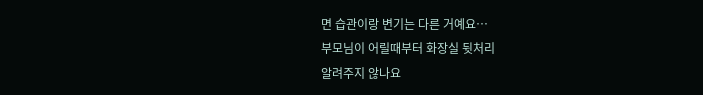면 습관이랑 변기는 다른 거예요…
부모님이 어릴때부터 화장실 뒷처리
알려주지 않나요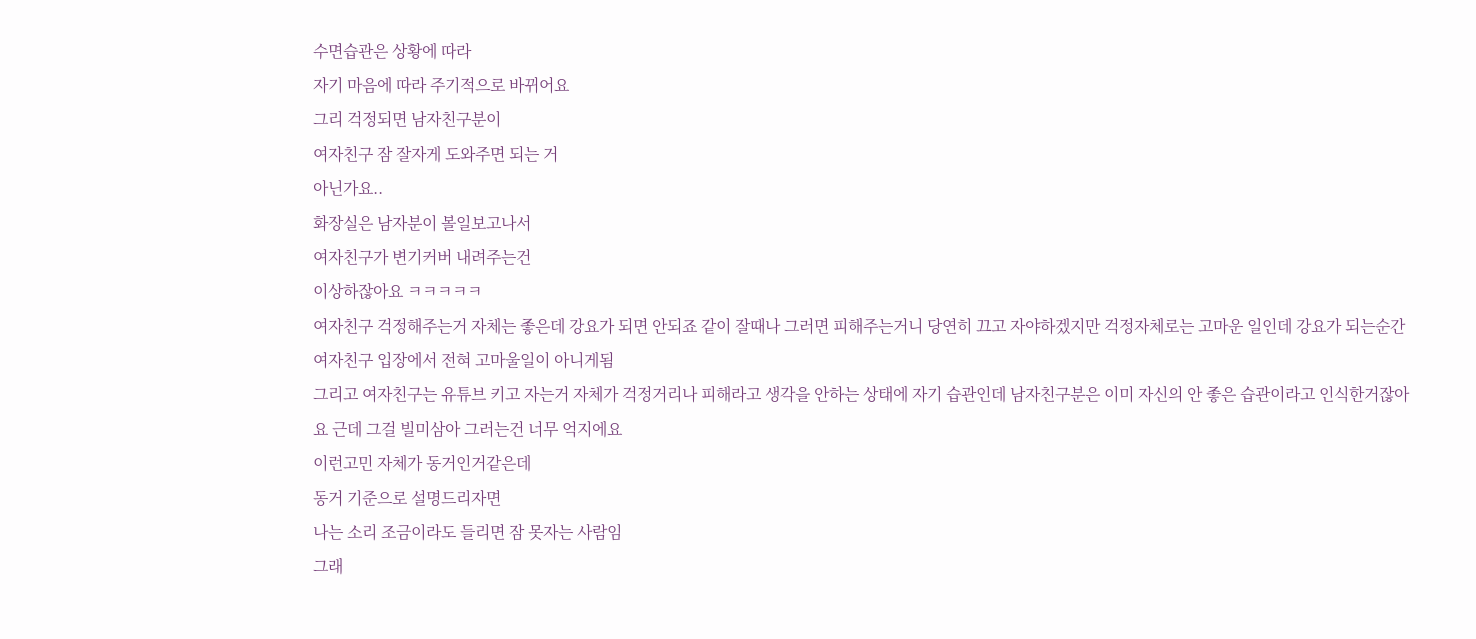수면습관은 상황에 따라
자기 마음에 따라 주기적으로 바뀌어요
그리 걱정되면 남자친구분이
여자친구 잠 잘자게 도와주면 되는 거
아닌가요..
화장실은 남자분이 볼일보고나서
여자친구가 변기커버 내려주는건
이상하잖아요 ㅋㅋㅋㅋㅋ
여자친구 걱정해주는거 자체는 좋은데 강요가 되면 안되죠 같이 잘때나 그러면 피해주는거니 당연히 끄고 자야하겠지만 걱정자체로는 고마운 일인데 강요가 되는순간 여자친구 입장에서 전혀 고마울일이 아니게됨
그리고 여자친구는 유튜브 키고 자는거 자체가 걱정거리나 피해라고 생각을 안하는 상태에 자기 습관인데 남자친구분은 이미 자신의 안 좋은 습관이라고 인식한거잖아요 근데 그걸 빌미삼아 그러는건 너무 억지에요
이런고민 자체가 동거인거같은데
동거 기준으로 설명드리자면
나는 소리 조금이라도 들리면 잠 못자는 사람임
그래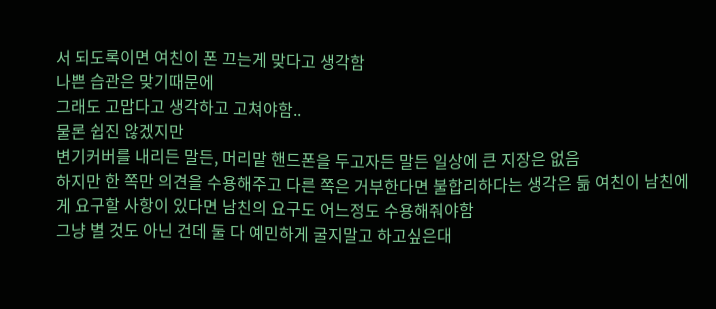서 되도록이면 여친이 폰 끄는게 맞다고 생각함
나쁜 습관은 맞기때문에
그래도 고맙다고 생각하고 고쳐야함..
물론 쉽진 않겠지만
변기커버를 내리든 말든, 머리맡 핸드폰을 두고자든 말든 일상에 큰 지장은 없음
하지만 한 쪽만 의견을 수용해주고 다른 쪽은 거부한다면 불합리하다는 생각은 듦 여친이 남친에게 요구할 사항이 있다면 남친의 요구도 어느정도 수용해줘야함
그냥 별 것도 아닌 건데 둘 다 예민하게 굴지말고 하고싶은대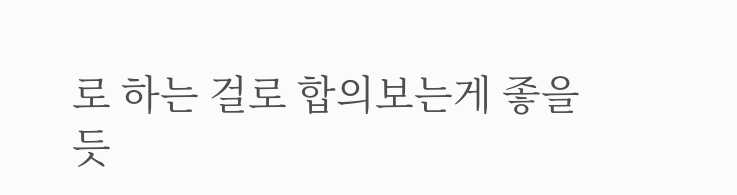로 하는 걸로 합의보는게 좋을듯